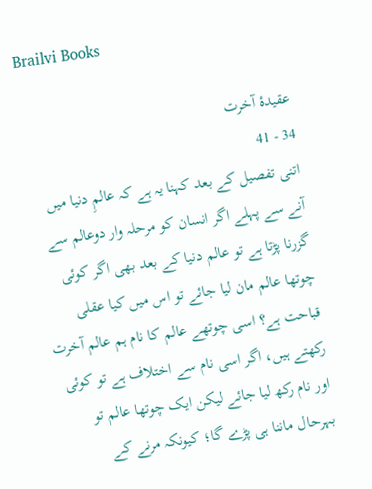Brailvi Books

عقیدۂ آخرت
34 - 41
اتنی تفصیل کے بعد کہنا یہ ہے کہ عالمِ دنیا میں آنے سے پہلے اگر انسان کو مرحلہ وار دوعالم سے گزرنا پڑتا ہے تو عالم دنیا کے بعد بھی اگر کوئی چوتھا عالم مان لیا جائے تو اس میں کیا عقلی قباحت ہے؟ اسی چوتھے عالم کا نام ہم عالم آخرت رکھتے ہیں، اگر اسی نام سے اختلاف ہے تو کوئی اور نام رکھ لیا جائے لیکن ایک چوتھا عالم تو بہرحال ماننا ہی پڑے گا؛ کیونکہ مرنے کے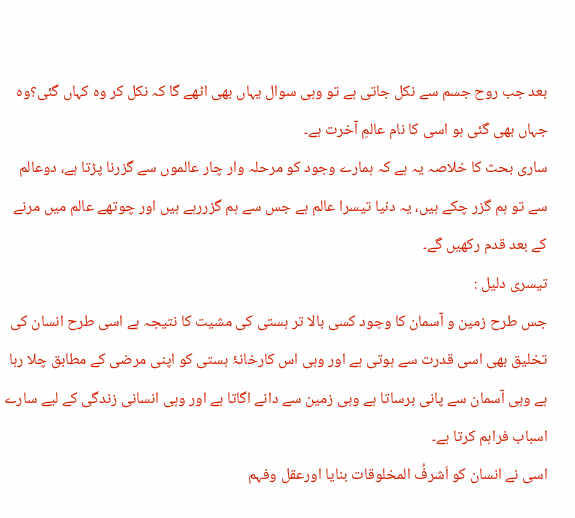بعد جب روح جسم سے نکل جاتی ہے تو وہی سوال یہاں بھی اٹھے گا کہ نکل کر وہ کہاں گئی؟وہ جہاں بھی گئی ہو اسی کا نام عالمِ آخرت ہے۔
ساری بحث کا خلاصہ یہ ہے کہ ہمارے وجود کو مرحلہ وار چار عالموں سے گزرنا پڑتا ہے، دوعالم سے تو ہم گزر چکے ہیں، یہ دنیا تیسرا عالم ہے جس سے ہم گزررہے ہیں اور چوتھے عالم میں مرنے کے بعد قدم رکھیں گے۔
تیسری دلیل :
جس طرح زمین و آسمان کا وجود کسی بالا تر ہستی کی مشیت کا نتیجہ ہے اسی طرح انسان کی تخلیق بھی اسی قدرت سے ہوتی ہے اور وہی اس کارخانۂ ہستی کو اپنی مرضی کے مطابق چلا رہا ہے وہی آسمان سے پانی برساتا ہے وہی زمین سے دانے اگاتا ہے اور وہی انسانی زندگی کے لیے سارے اسباب فراہم کرتا ہے۔
اسی نے انسان کو اَشرفُ المخلوقات بنایا اورعقل وفہم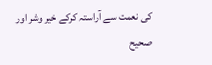کی نعمت سے آراستہ کرکے خیر وشر اور صحیح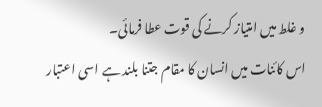و غلط میں امتیاز کرنے کی قوت عطا فرمائی۔
اس کائنات میں انسان کا مقام جتنا بلند ہے اسی اعتبار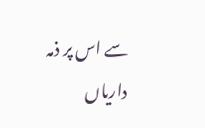سے اس پر ذمہ داریاں